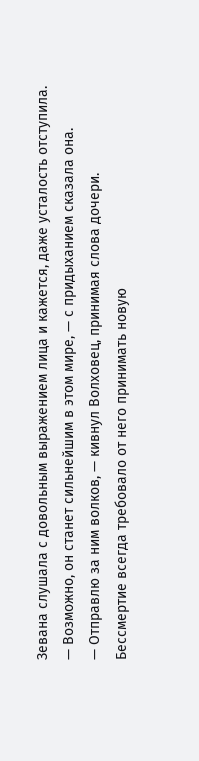Зевана слушала с довольным выражением лица и кажется, даже усталость отступила.
— Возможно, он станет сильнейшим в этом мире, — с придыханием сказала она.
— Отправлю за ним волков, — кивнул Волховец, принимая слова дочери.
Бессмертие всегда требовало от него принимать новую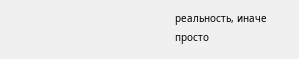реальность, иначе просто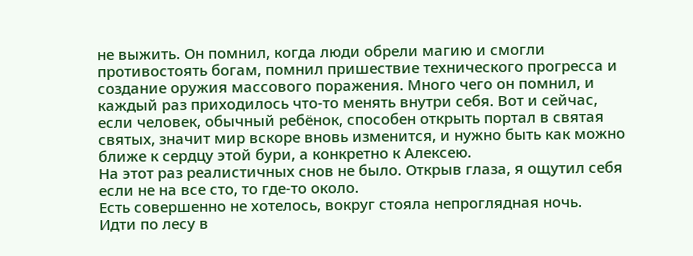не выжить. Он помнил, когда люди обрели магию и смогли противостоять богам, помнил пришествие технического прогресса и создание оружия массового поражения. Много чего он помнил, и каждый раз приходилось что-то менять внутри себя. Вот и сейчас, если человек, обычный ребёнок, способен открыть портал в святая святых, значит мир вскоре вновь изменится, и нужно быть как можно ближе к сердцу этой бури, а конкретно к Алексею.
На этот раз реалистичных снов не было. Открыв глаза, я ощутил себя если не на все сто, то где-то около.
Есть совершенно не хотелось, вокруг стояла непроглядная ночь.
Идти по лесу в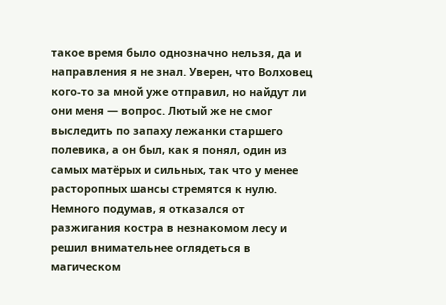такое время было однозначно нельзя, да и направления я не знал. Уверен, что Волховец кого-то за мной уже отправил, но найдут ли они меня — вопрос. Лютый же не смог выследить по запаху лежанки старшего полевика, а он был, как я понял, один из самых матёрых и сильных, так что у менее расторопных шансы стремятся к нулю.
Немного подумав, я отказался от разжигания костра в незнакомом лесу и решил внимательнее оглядеться в магическом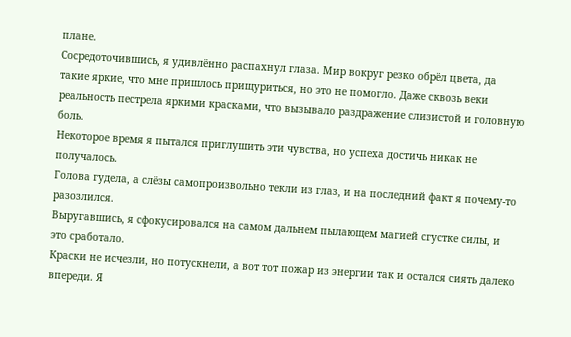плане.
Сосредоточившись, я удивлённо распахнул глаза. Мир вокруг резко обрёл цвета, да такие яркие, что мне пришлось прищуриться, но это не помогло. Даже сквозь веки реальность пестрела яркими красками, что вызывало раздражение слизистой и головную боль.
Некоторое время я пытался приглушить эти чувства, но успеха достичь никак не получалось.
Голова гудела, а слёзы самопроизвольно текли из глаз, и на последний факт я почему-то разозлился.
Выругавшись, я сфокусировался на самом дальнем пылающем магией сгустке силы, и это сработало.
Краски не исчезли, но потускнели, а вот тот пожар из энергии так и остался сиять далеко впереди. Я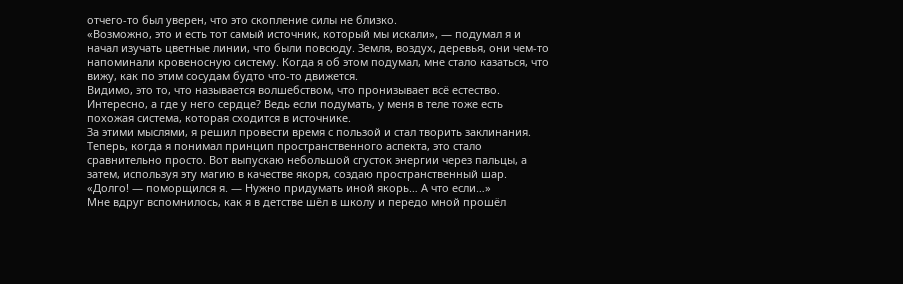отчего-то был уверен, что это скопление силы не близко.
«Возможно, это и есть тот самый источник, который мы искали», — подумал я и начал изучать цветные линии, что были повсюду. Земля, воздух, деревья, они чем-то напоминали кровеносную систему. Когда я об этом подумал, мне стало казаться, что вижу, как по этим сосудам будто что-то движется.
Видимо, это то, что называется волшебством, что пронизывает всё естество. Интересно, а где у него сердце? Ведь если подумать, у меня в теле тоже есть похожая система, которая сходится в источнике.
За этими мыслями, я решил провести время с пользой и стал творить заклинания. Теперь, когда я понимал принцип пространственного аспекта, это стало сравнительно просто. Вот выпускаю небольшой сгусток энергии через пальцы, а затем, используя эту магию в качестве якоря, создаю пространственный шар.
«Долго! — поморщился я. — Нужно придумать иной якорь… А что если…»
Мне вдруг вспомнилось, как я в детстве шёл в школу и передо мной прошёл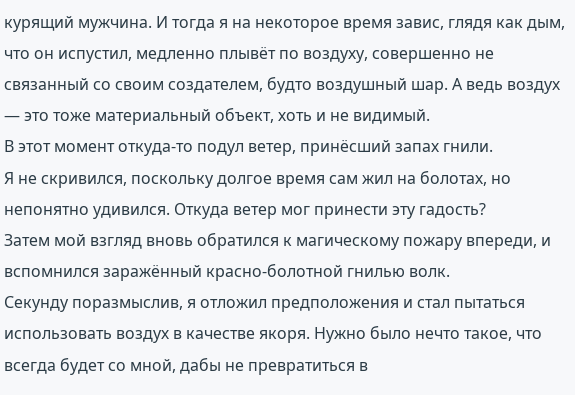курящий мужчина. И тогда я на некоторое время завис, глядя как дым, что он испустил, медленно плывёт по воздуху, совершенно не связанный со своим создателем, будто воздушный шар. А ведь воздух — это тоже материальный объект, хоть и не видимый.
В этот момент откуда-то подул ветер, принёсший запах гнили.
Я не скривился, поскольку долгое время сам жил на болотах, но непонятно удивился. Откуда ветер мог принести эту гадость?
Затем мой взгляд вновь обратился к магическому пожару впереди, и вспомнился заражённый красно-болотной гнилью волк.
Секунду поразмыслив, я отложил предположения и стал пытаться использовать воздух в качестве якоря. Нужно было нечто такое, что всегда будет со мной, дабы не превратиться в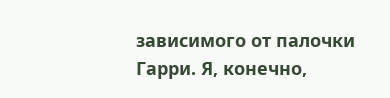зависимого от палочки Гарри. Я, конечно,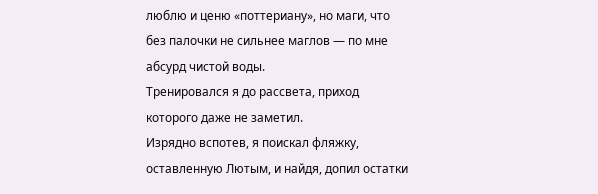люблю и ценю «поттериану», но маги, что без палочки не сильнее маглов — по мне абсурд чистой воды.
Тренировался я до рассвета, приход которого даже не заметил.
Изрядно вспотев, я поискал фляжку, оставленную Лютым, и найдя, допил остатки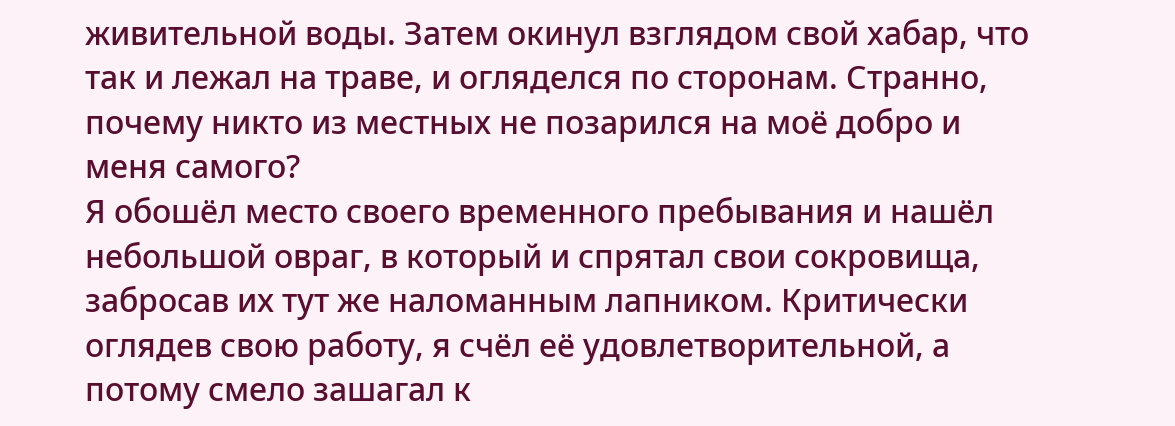живительной воды. Затем окинул взглядом свой хабар, что так и лежал на траве, и огляделся по сторонам. Странно, почему никто из местных не позарился на моё добро и меня самого?
Я обошёл место своего временного пребывания и нашёл небольшой овраг, в который и спрятал свои сокровища, забросав их тут же наломанным лапником. Критически оглядев свою работу, я счёл её удовлетворительной, а потому смело зашагал к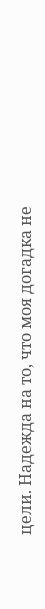цели. Надежда на то, что моя догадка не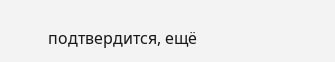подтвердится, ещё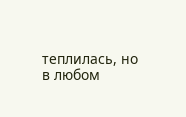теплилась, но в любом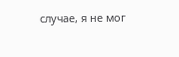случае, я не мог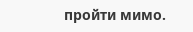пройти мимо.